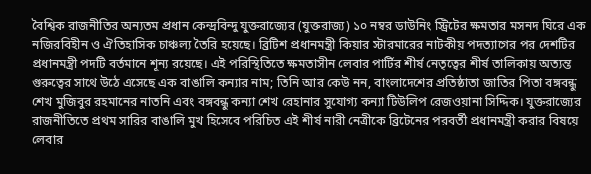বৈশ্বিক রাজনীতির অন্যতম প্রধান কেন্দ্রবিন্দু যুক্তরাজ্যের (যুক্তরাজ্য) ১০ নম্বর ডাউনিং স্ট্রিটের ক্ষমতার মসনদ ঘিরে এক নজিরবিহীন ও ঐতিহাসিক চাঞ্চল্য তৈরি হয়েছে। ব্রিটিশ প্রধানমন্ত্রী কিয়ার স্টারমারের নাটকীয় পদত্যাগের পর দেশটির প্রধানমন্ত্রী পদটি বর্তমানে শূন্য রয়েছে। এই পরিস্থিতিতে ক্ষমতাসীন লেবার পার্টির শীর্ষ নেতৃত্বের শীর্ষ তালিকায় অত্যন্ত গুরুত্বের সাথে উঠে এসেছে এক বাঙালি কন্যার নাম; তিনি আর কেউ নন, বাংলাদেশের প্রতিষ্ঠাতা জাতির পিতা বঙ্গবন্ধু শেখ মুজিবুর রহমানের নাতনি এবং বঙ্গবন্ধু কন্যা শেখ রেহানার সুযোগ্য কন্যা টিউলিপ রেজওয়ানা সিদ্দিক। যুক্তরাজ্যের রাজনীতিতে প্রথম সারির বাঙালি মুখ হিসেবে পরিচিত এই শীর্ষ নারী নেত্রীকে ব্রিটেনের পরবর্তী প্রধানমন্ত্রী করার বিষয়ে লেবার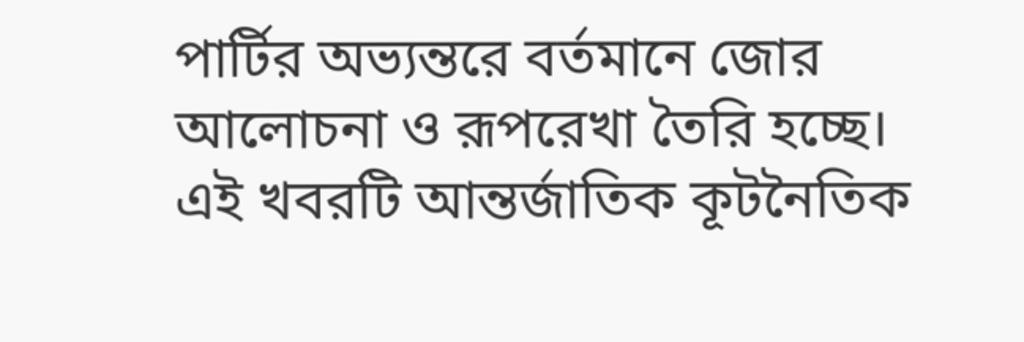পার্টির অভ্যন্তরে বর্তমানে জোর আলোচনা ও রূপরেখা তৈরি হচ্ছে। এই খবরটি আন্তর্জাতিক কূটনৈতিক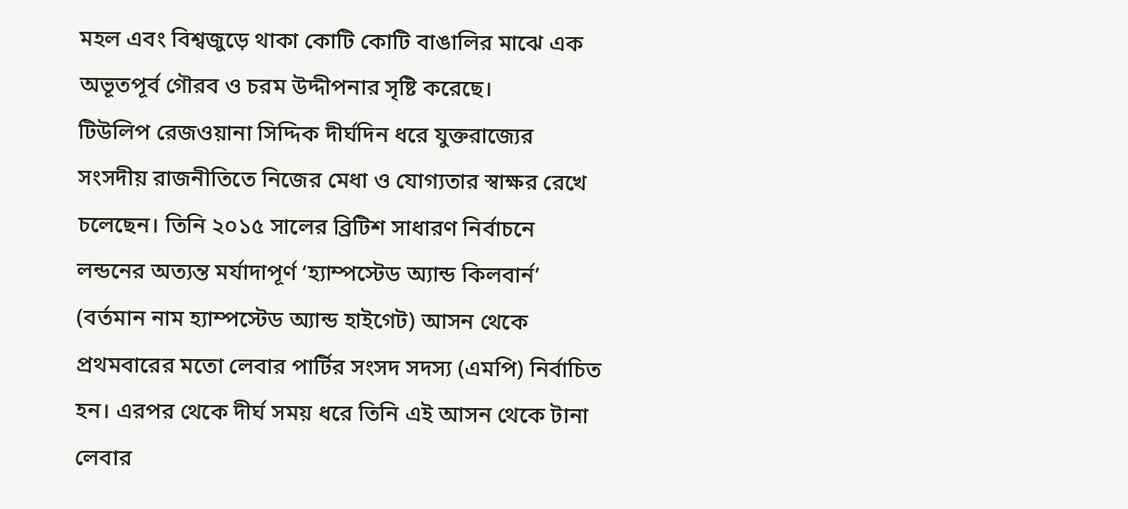মহল এবং বিশ্বজুড়ে থাকা কোটি কোটি বাঙালির মাঝে এক অভূতপূর্ব গৌরব ও চরম উদ্দীপনার সৃষ্টি করেছে।
টিউলিপ রেজওয়ানা সিদ্দিক দীর্ঘদিন ধরে যুক্তরাজ্যের সংসদীয় রাজনীতিতে নিজের মেধা ও যোগ্যতার স্বাক্ষর রেখে চলেছেন। তিনি ২০১৫ সালের ব্রিটিশ সাধারণ নির্বাচনে লন্ডনের অত্যন্ত মর্যাদাপূর্ণ ‘হ্যাম্পস্টেড অ্যান্ড কিলবার্ন’ (বর্তমান নাম হ্যাম্পস্টেড অ্যান্ড হাইগেট) আসন থেকে প্রথমবারের মতো লেবার পার্টির সংসদ সদস্য (এমপি) নির্বাচিত হন। এরপর থেকে দীর্ঘ সময় ধরে তিনি এই আসন থেকে টানা লেবার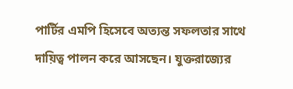পার্টির এমপি হিসেবে অত্যন্ত সফলতার সাথে দায়িত্ব পালন করে আসছেন। যুক্তরাজ্যের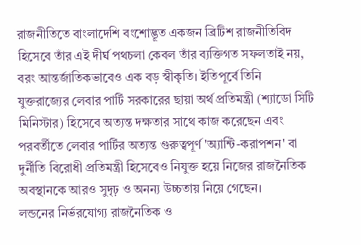রাজনীতিতে বাংলাদেশি বংশোদ্ভূত একজন ব্রিটিশ রাজনীতিবিদ হিসেবে তাঁর এই দীর্ঘ পথচলা কেবল তাঁর ব্যক্তিগত সফলতাই নয়, বরং আন্তর্জাতিকভাবেও এক বড় স্বীকৃতি। ইতিপূর্বে তিনি যুক্তরাজ্যের লেবার পার্টি সরকারের ছায়া অর্থ প্রতিমন্ত্রী (শ্যাডো সিটি মিনিস্টার) হিসেবে অত্যন্ত দক্ষতার সাথে কাজ করেছেন এবং পরবর্তীতে লেবার পার্টির অত্যন্ত গুরুত্বপূর্ণ 'অ্যান্টি-করাপশন' বা দুর্নীতি বিরোধী প্রতিমন্ত্রী হিসেবেও নিযুক্ত হয়ে নিজের রাজনৈতিক অবস্থানকে আরও সুদৃঢ় ও অনন্য উচ্চতায় নিয়ে গেছেন।
লন্ডনের নির্ভরযোগ্য রাজনৈতিক ও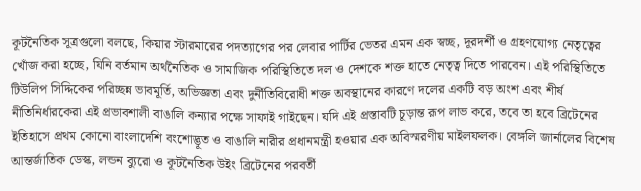কূটনৈতিক সূত্রগুলো বলছে, কিয়ার স্টারমারের পদত্যাগের পর লেবার পার্টির ভেতর এমন এক স্বচ্ছ, দূরদর্শী ও গ্রহণযোগ্য নেতৃত্বের খোঁজ করা হচ্ছে, যিনি বর্তমান অর্থনৈতিক ও সামাজিক পরিস্থিতিতে দল ও দেশকে শক্ত হাতে নেতৃত্ব দিতে পারবেন। এই পরিস্থিতিতে টিউলিপ সিদ্দিকের পরিচ্ছন্ন ভাবমূর্তি, অভিজ্ঞতা এবং দুর্নীতিবিরোধী শক্ত অবস্থানের কারণে দলের একটি বড় অংশ এবং শীর্ষ নীতিনির্ধারকেরা এই প্রভাবশালী বাঙালি কন্যার পক্ষে সাফাই গাইছেন। যদি এই প্রস্তাবটি চূড়ান্ত রূপ লাভ করে, তবে তা হবে ব্রিটেনের ইতিহাসে প্রথম কোনো বাংলাদেশি বংশোদ্ভূত ও বাঙালি নারীর প্রধানমন্ত্রী হওয়ার এক অবিস্মরণীয় মাইলফলক। বেঙ্গলি জার্নালের বিশেষ আন্তর্জাতিক ডেস্ক, লন্ডন ব্যুরো ও কূটনৈতিক উইং ব্রিটেনের পরবর্তী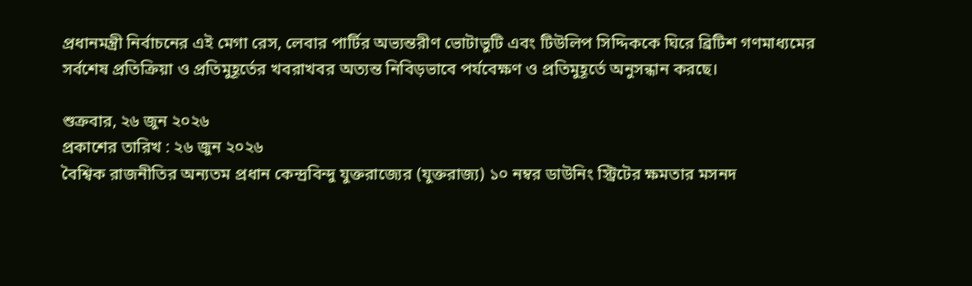প্রধানমন্ত্রী নির্বাচনের এই মেগা রেস, লেবার পার্টির অভ্যন্তরীণ ভোটাভুটি এবং টিউলিপ সিদ্দিককে ঘিরে ব্রিটিশ গণমাধ্যমের সর্বশেষ প্রতিক্রিয়া ও প্রতিমুহূর্তের খবরাখবর অত্যন্ত নিবিড়ভাবে পর্যবেক্ষণ ও প্রতিমুহূর্তে অনুসন্ধান করছে।

শুক্রবার, ২৬ জুন ২০২৬
প্রকাশের তারিখ : ২৬ জুন ২০২৬
বৈশ্বিক রাজনীতির অন্যতম প্রধান কেন্দ্রবিন্দু যুক্তরাজ্যের (যুক্তরাজ্য) ১০ নম্বর ডাউনিং স্ট্রিটের ক্ষমতার মসনদ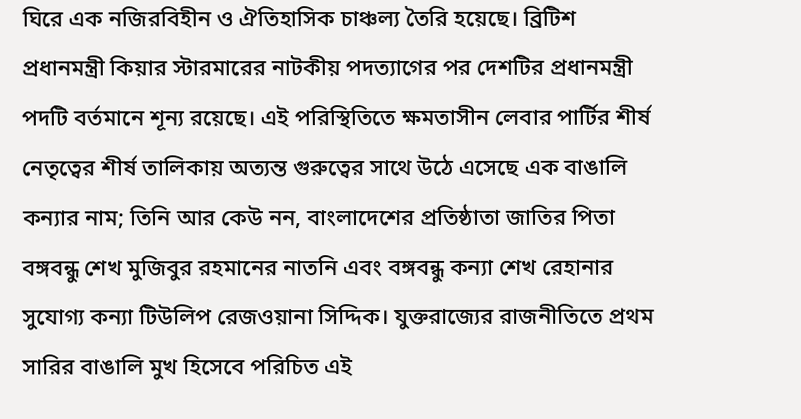ঘিরে এক নজিরবিহীন ও ঐতিহাসিক চাঞ্চল্য তৈরি হয়েছে। ব্রিটিশ প্রধানমন্ত্রী কিয়ার স্টারমারের নাটকীয় পদত্যাগের পর দেশটির প্রধানমন্ত্রী পদটি বর্তমানে শূন্য রয়েছে। এই পরিস্থিতিতে ক্ষমতাসীন লেবার পার্টির শীর্ষ নেতৃত্বের শীর্ষ তালিকায় অত্যন্ত গুরুত্বের সাথে উঠে এসেছে এক বাঙালি কন্যার নাম; তিনি আর কেউ নন, বাংলাদেশের প্রতিষ্ঠাতা জাতির পিতা বঙ্গবন্ধু শেখ মুজিবুর রহমানের নাতনি এবং বঙ্গবন্ধু কন্যা শেখ রেহানার সুযোগ্য কন্যা টিউলিপ রেজওয়ানা সিদ্দিক। যুক্তরাজ্যের রাজনীতিতে প্রথম সারির বাঙালি মুখ হিসেবে পরিচিত এই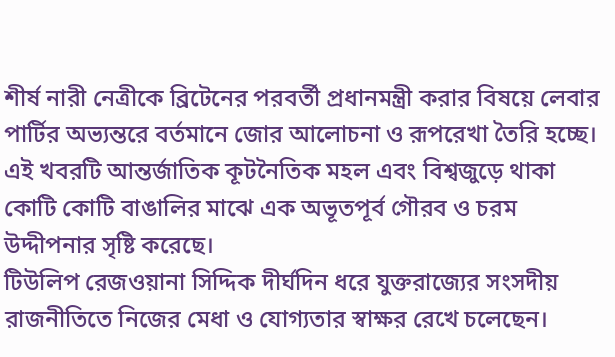শীর্ষ নারী নেত্রীকে ব্রিটেনের পরবর্তী প্রধানমন্ত্রী করার বিষয়ে লেবার পার্টির অভ্যন্তরে বর্তমানে জোর আলোচনা ও রূপরেখা তৈরি হচ্ছে। এই খবরটি আন্তর্জাতিক কূটনৈতিক মহল এবং বিশ্বজুড়ে থাকা কোটি কোটি বাঙালির মাঝে এক অভূতপূর্ব গৌরব ও চরম উদ্দীপনার সৃষ্টি করেছে।
টিউলিপ রেজওয়ানা সিদ্দিক দীর্ঘদিন ধরে যুক্তরাজ্যের সংসদীয় রাজনীতিতে নিজের মেধা ও যোগ্যতার স্বাক্ষর রেখে চলেছেন।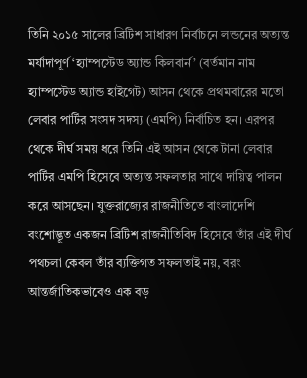তিনি ২০১৫ সালের ব্রিটিশ সাধারণ নির্বাচনে লন্ডনের অত্যন্ত মর্যাদাপূর্ণ ‘হ্যাম্পস্টেড অ্যান্ড কিলবার্ন’ (বর্তমান নাম হ্যাম্পস্টেড অ্যান্ড হাইগেট) আসন থেকে প্রথমবারের মতো লেবার পার্টির সংসদ সদস্য (এমপি) নির্বাচিত হন। এরপর থেকে দীর্ঘ সময় ধরে তিনি এই আসন থেকে টানা লেবার পার্টির এমপি হিসেবে অত্যন্ত সফলতার সাথে দায়িত্ব পালন করে আসছেন। যুক্তরাজ্যের রাজনীতিতে বাংলাদেশি বংশোদ্ভূত একজন ব্রিটিশ রাজনীতিবিদ হিসেবে তাঁর এই দীর্ঘ পথচলা কেবল তাঁর ব্যক্তিগত সফলতাই নয়, বরং আন্তর্জাতিকভাবেও এক বড়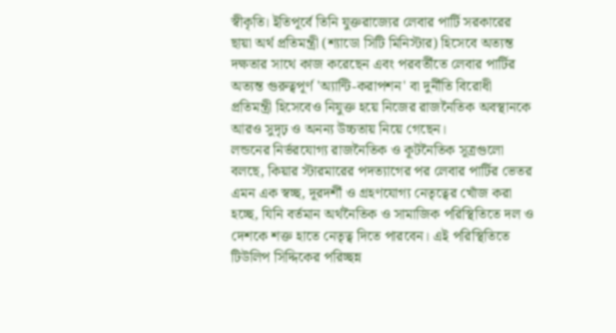স্বীকৃতি। ইতিপূর্বে তিনি যুক্তরাজ্যের লেবার পার্টি সরকারের ছায়া অর্থ প্রতিমন্ত্রী (শ্যাডো সিটি মিনিস্টার) হিসেবে অত্যন্ত দক্ষতার সাথে কাজ করেছেন এবং পরবর্তীতে লেবার পার্টির অত্যন্ত গুরুত্বপূর্ণ 'অ্যান্টি-করাপশন' বা দুর্নীতি বিরোধী প্রতিমন্ত্রী হিসেবেও নিযুক্ত হয়ে নিজের রাজনৈতিক অবস্থানকে আরও সুদৃঢ় ও অনন্য উচ্চতায় নিয়ে গেছেন।
লন্ডনের নির্ভরযোগ্য রাজনৈতিক ও কূটনৈতিক সূত্রগুলো বলছে, কিয়ার স্টারমারের পদত্যাগের পর লেবার পার্টির ভেতর এমন এক স্বচ্ছ, দূরদর্শী ও গ্রহণযোগ্য নেতৃত্বের খোঁজ করা হচ্ছে, যিনি বর্তমান অর্থনৈতিক ও সামাজিক পরিস্থিতিতে দল ও দেশকে শক্ত হাতে নেতৃত্ব দিতে পারবেন। এই পরিস্থিতিতে টিউলিপ সিদ্দিকের পরিচ্ছন্ন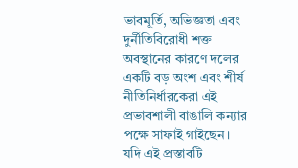ভাবমূর্তি, অভিজ্ঞতা এবং দুর্নীতিবিরোধী শক্ত অবস্থানের কারণে দলের একটি বড় অংশ এবং শীর্ষ নীতিনির্ধারকেরা এই প্রভাবশালী বাঙালি কন্যার পক্ষে সাফাই গাইছেন। যদি এই প্রস্তাবটি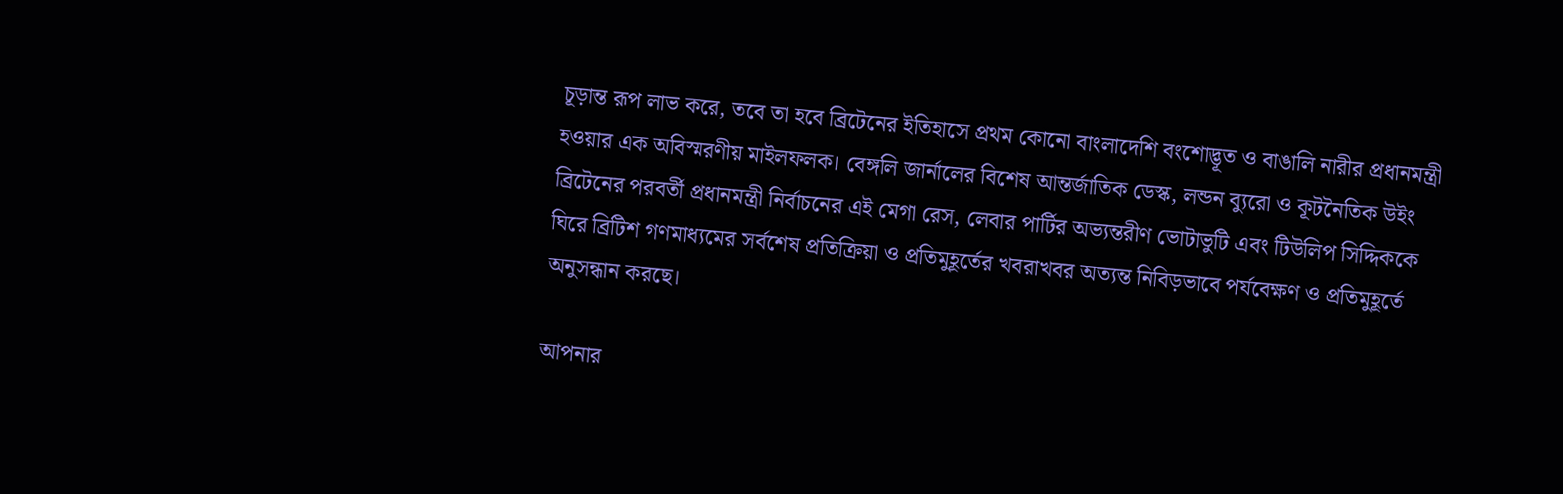চূড়ান্ত রূপ লাভ করে, তবে তা হবে ব্রিটেনের ইতিহাসে প্রথম কোনো বাংলাদেশি বংশোদ্ভূত ও বাঙালি নারীর প্রধানমন্ত্রী হওয়ার এক অবিস্মরণীয় মাইলফলক। বেঙ্গলি জার্নালের বিশেষ আন্তর্জাতিক ডেস্ক, লন্ডন ব্যুরো ও কূটনৈতিক উইং ব্রিটেনের পরবর্তী প্রধানমন্ত্রী নির্বাচনের এই মেগা রেস, লেবার পার্টির অভ্যন্তরীণ ভোটাভুটি এবং টিউলিপ সিদ্দিককে ঘিরে ব্রিটিশ গণমাধ্যমের সর্বশেষ প্রতিক্রিয়া ও প্রতিমুহূর্তের খবরাখবর অত্যন্ত নিবিড়ভাবে পর্যবেক্ষণ ও প্রতিমুহূর্তে অনুসন্ধান করছে।

আপনার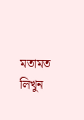মতামত লিখুন